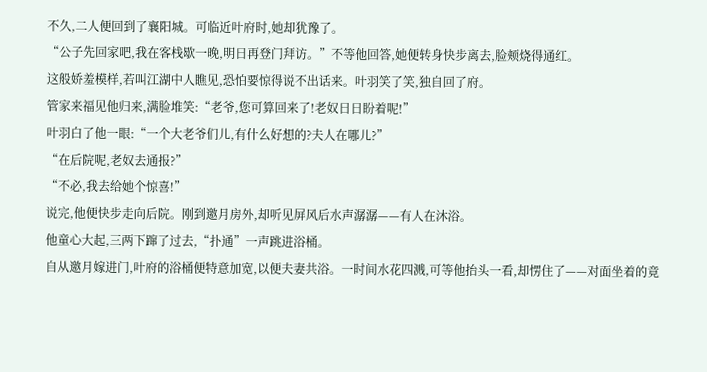不久,二人便回到了襄阳城。可临近叶府时,她却犹豫了。
“公子先回家吧,我在客栈歇一晚,明日再登门拜访。”不等他回答,她便转身快步离去,脸颊烧得通红。
这般娇羞模样,若叫江湖中人瞧见,恐怕要惊得说不出话来。叶羽笑了笑,独自回了府。
管家来福见他归来,满脸堆笑:“老爷,您可算回来了!老奴日日盼着呢!”
叶羽白了他一眼:“一个大老爷们儿,有什么好想的?夫人在哪儿?”
“在后院呢,老奴去通报?”
“不必,我去给她个惊喜!”
说完,他便快步走向后院。刚到邀月房外,却听见屏风后水声潺潺——有人在沐浴。
他童心大起,三两下蹿了过去,“扑通”一声跳进浴桶。
自从邀月嫁进门,叶府的浴桶便特意加宽,以便夫妻共浴。一时间水花四溅,可等他抬头一看,却愣住了——对面坐着的竟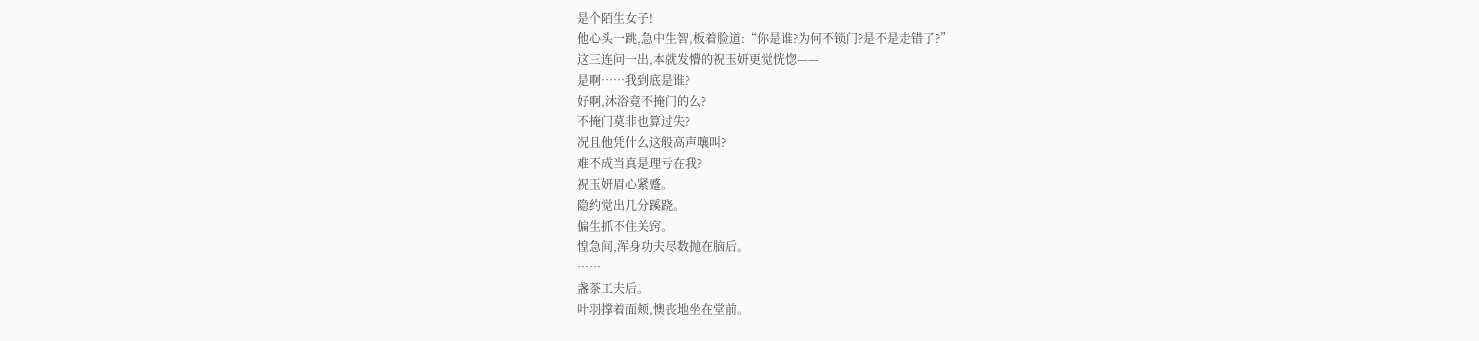是个陌生女子!
他心头一跳,急中生智,板着脸道:“你是谁?为何不锁门?是不是走错了?”
这三连问一出,本就发懵的祝玉妍更觉恍惚——
是啊……我到底是谁?
好啊,沐浴竟不掩门的么?
不掩门莫非也算过失?
况且他凭什么这般高声嚷叫?
难不成当真是理亏在我?
祝玉妍眉心紧蹙。
隐约觉出几分蹊跷。
偏生抓不住关窍。
惶急间,浑身功夫尽数抛在脑后。
……
盏茶工夫后。
叶羽撑着面颊,懊丧地坐在堂前。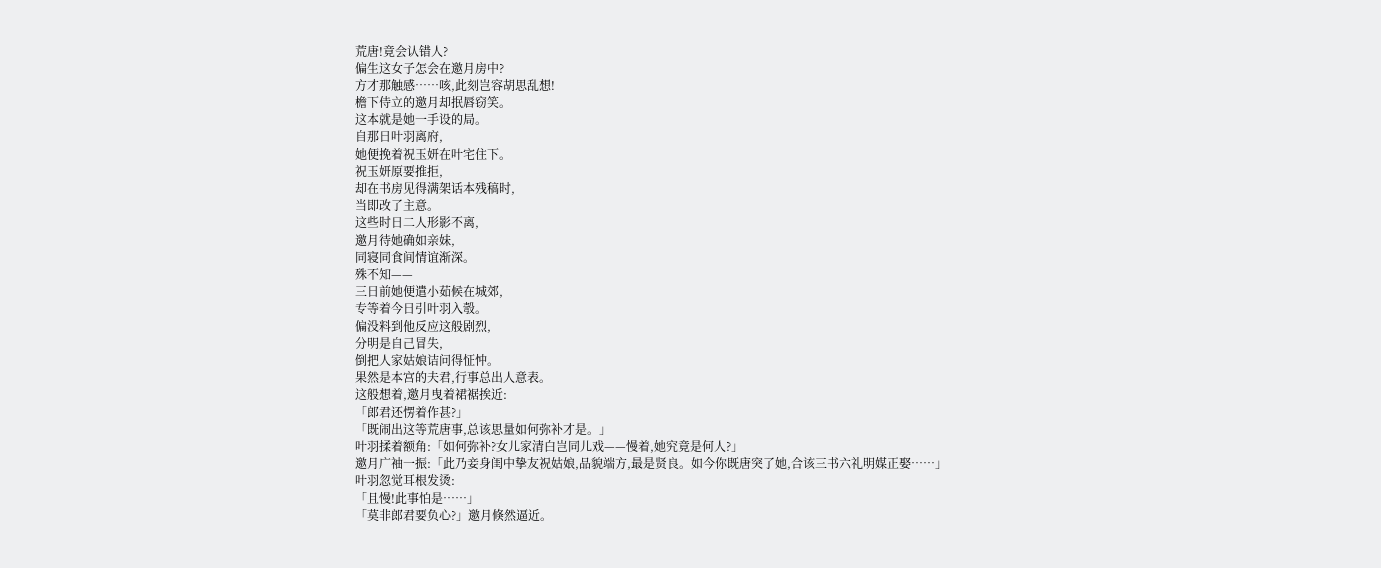荒唐!竟会认错人?
偏生这女子怎会在邀月房中?
方才那触感……咳,此刻岂容胡思乱想!
檐下侍立的邀月却抿唇窃笑。
这本就是她一手设的局。
自那日叶羽离府,
她便挽着祝玉妍在叶宅住下。
祝玉妍原要推拒,
却在书房见得满架话本残稿时,
当即改了主意。
这些时日二人形影不离,
邀月待她确如亲妹,
同寝同食间情谊渐深。
殊不知——
三日前她便遣小茹候在城郊,
专等着今日引叶羽入彀。
偏没料到他反应这般剧烈,
分明是自己冒失,
倒把人家姑娘诘问得怔忡。
果然是本宫的夫君,行事总出人意表。
这般想着,邀月曳着裙裾挨近:
「郎君还愣着作甚?」
「既闹出这等荒唐事,总该思量如何弥补才是。」
叶羽揉着额角:「如何弥补?女儿家清白岂同儿戏——慢着,她究竟是何人?」
邀月广袖一振:「此乃妾身闺中挚友祝姑娘,品貌端方,最是贤良。如今你既唐突了她,合该三书六礼明媒正娶……」
叶羽忽觉耳根发烫:
「且慢!此事怕是……」
「莫非郎君要负心?」邀月倏然逼近。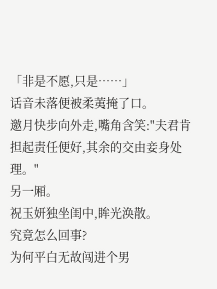「非是不愿,只是……」
话音未落便被柔荑掩了口。
邀月快步向外走,嘴角含笑:"夫君肯担起责任便好,其余的交由妾身处理。"
另一厢。
祝玉妍独坐闺中,眸光涣散。
究竟怎么回事?
为何平白无故闯进个男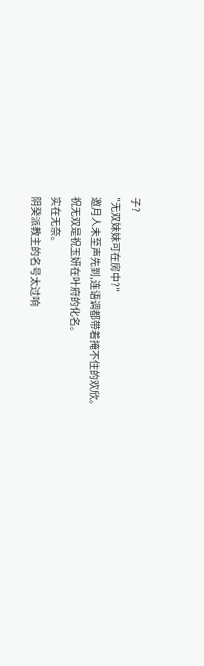子?
"无双妹妹可在房中?"
邀月人未至声先到,连语调都带着掩不住的欢欣。
祝无双是祝玉妍在叶府的化名。
实在无奈。
阴癸派教主的名号太过响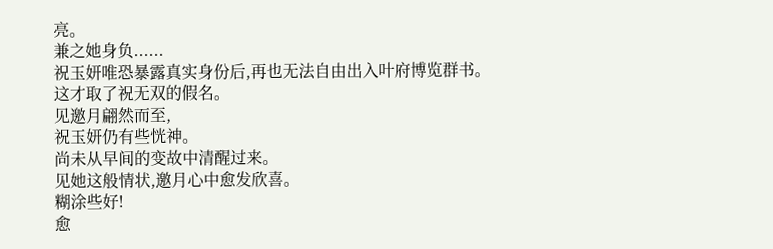亮。
兼之她身负......
祝玉妍唯恐暴露真实身份后,再也无法自由出入叶府博览群书。
这才取了祝无双的假名。
见邀月翩然而至,
祝玉妍仍有些恍神。
尚未从早间的变故中清醒过来。
见她这般情状,邀月心中愈发欣喜。
糊涂些好!
愈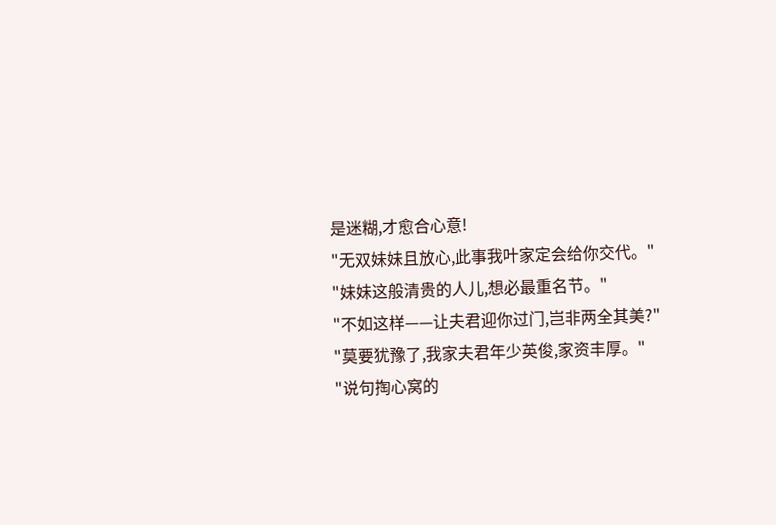是迷糊,才愈合心意!
"无双妹妹且放心,此事我叶家定会给你交代。"
"妹妹这般清贵的人儿,想必最重名节。"
"不如这样——让夫君迎你过门,岂非两全其美?"
"莫要犹豫了,我家夫君年少英俊,家资丰厚。"
"说句掏心窝的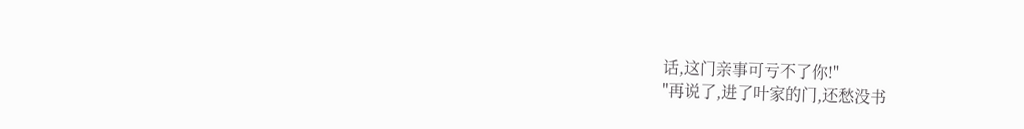话,这门亲事可亏不了你!"
"再说了,进了叶家的门,还愁没书